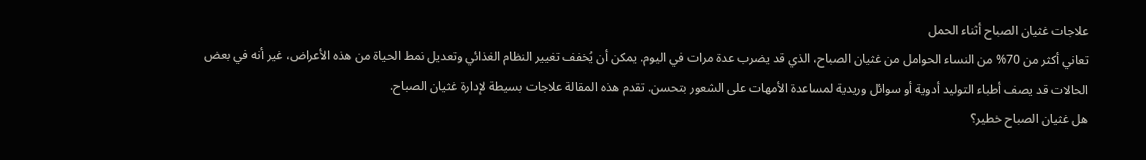علاجات غثيان الصباح أثناء الحمل
تعاني أكثر من 70% من النساء الحوامل من غثيان الصباح، الذي قد يضرب عدة مرات في اليوم. يمكن أن يُخفف تغيير النظام الغذائي وتعديل نمط الحياة من هذه الأعراض، غير أنه في بعض الحالات قد يصف أطباء التوليد أدوية أو سوائل وريدية لمساعدة الأمهات على الشعور بتحسن. تقدم هذه المقالة علاجات بسيطة لإدارة غثيان الصباح.
هل غثيان الصباح خطير؟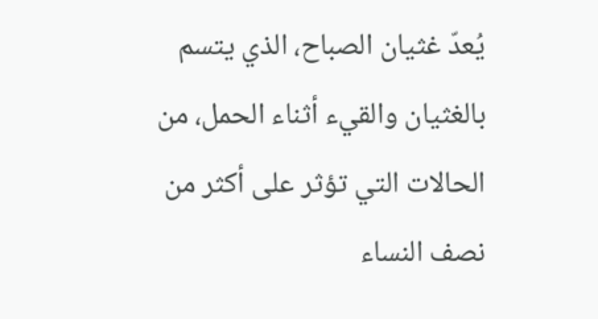يُعدّ غثيان الصباح، الذي يتسم بالغثيان والقيء أثناء الحمل، من الحالات التي تؤثر على أكثر من نصف النساء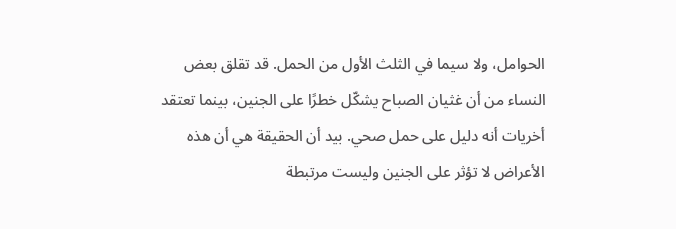الحوامل، ولا سيما في الثلث الأول من الحمل. قد تقلق بعض النساء من أن غثيان الصباح يشكّل خطرًا على الجنين، بينما تعتقد أخريات أنه دليل على حمل صحي. بيد أن الحقيقة هي أن هذه الأعراض لا تؤثر على الجنين وليست مرتبطة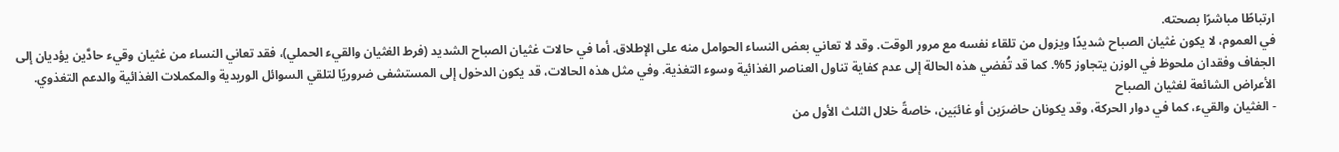ارتباطًا مباشرًا بصحته.
في العموم، لا يكون غثيان الصباح شديدًا ويزول من تلقاء نفسه مع مرور الوقت. وقد لا تعاني بعض النساء الحوامل منه على الإطلاق. أما في حالات غثيان الصباح الشديد (فرط الغثيان والقيء الحملي)، فقد تعاني النساء من غثيان وقيء حادَّين يؤديان إلى الجفاف وفقدان ملحوظ في الوزن يتجاوز 5%. كما قد تُفضي هذه الحالة إلى عدم كفاية تناول العناصر الغذائية وسوء التغذية. وفي مثل هذه الحالات، قد يكون الدخول إلى المستشفى ضروريًا لتلقي السوائل الوريدية والمكملات الغذائية والدعم التغذوي.
الأعراض الشائعة لغثيان الصباح
- الغثيان والقيء، كما في دوار الحركة، وقد يكونان حاضرَين أو غائبَين، خاصةً خلال الثلث الأول من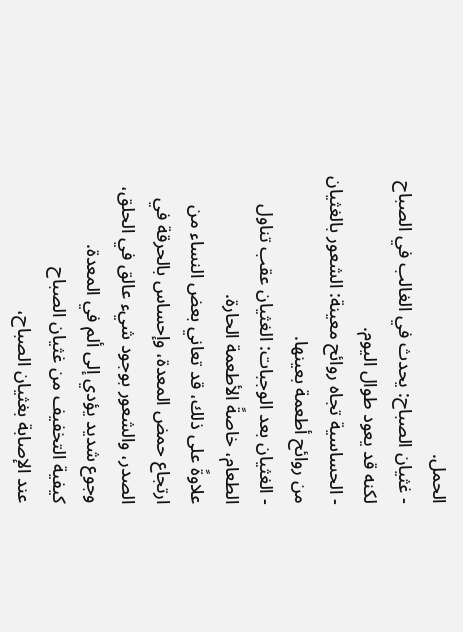الحمل.
- غثيان الصباح: يحدث في الغالب في الصباح لكنه قد يعود طوال اليوم.
- الحساسية تجاه روائح معينة: الشعور بالغثيان من روائح أطعمة بعينها.
- الغثيان بعد الوجبات: الغثيان عقب تناول الطعام، خاصةً الأطعمة الحارة.
علاوةً على ذلك، قد تعاني بعض النساء من ارتجاع حمض المعدة، وإحساس بالحرقة في الصدر، والشعور بوجود شيء عالق في الحلق، وجوع شديد يؤدي إلى ألم في المعدة.
كيفية التخفيف من غثيان الصباح
عند الإصابة بغثيان الصباح،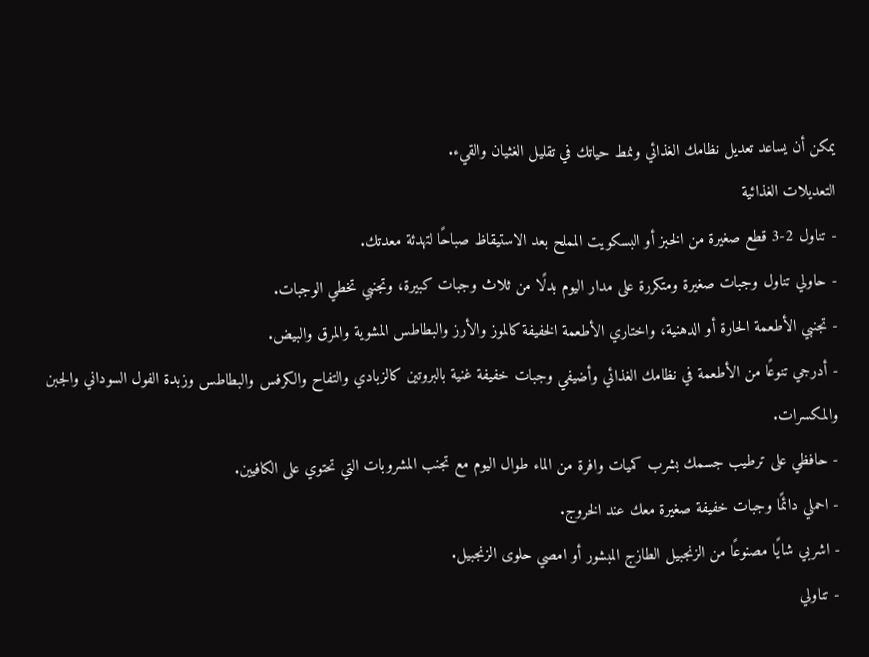يمكن أن يساعد تعديل نظامك الغذائي ونمط حياتك في تقليل الغثيان والقيء.
التعديلات الغذائية
- تناول 2-3 قطع صغيرة من الخبز أو البسكويت المملح بعد الاستيقاظ صباحًا لتهدئة معدتك.
- حاولي تناول وجبات صغيرة ومتكررة على مدار اليوم بدلًا من ثلاث وجبات كبيرة، وتجنبي تخطي الوجبات.
- تجنبي الأطعمة الحارة أو الدهنية، واختاري الأطعمة الخفيفة كالموز والأرز والبطاطس المشوية والمرق والبيض.
- أدرجي تنوعًا من الأطعمة في نظامك الغذائي وأضيفي وجبات خفيفة غنية بالبروتين كالزبادي والتفاح والكرفس والبطاطس وزبدة الفول السوداني والجبن والمكسرات.
- حافظي على ترطيب جسمك بشرب كميات وافرة من الماء طوال اليوم مع تجنب المشروبات التي تحتوي على الكافيين.
- احملي دائمًا وجبات خفيفة صغيرة معك عند الخروج.
- اشربي شايًا مصنوعًا من الزنجبيل الطازج المبشور أو امصي حلوى الزنجبيل.
- تناولي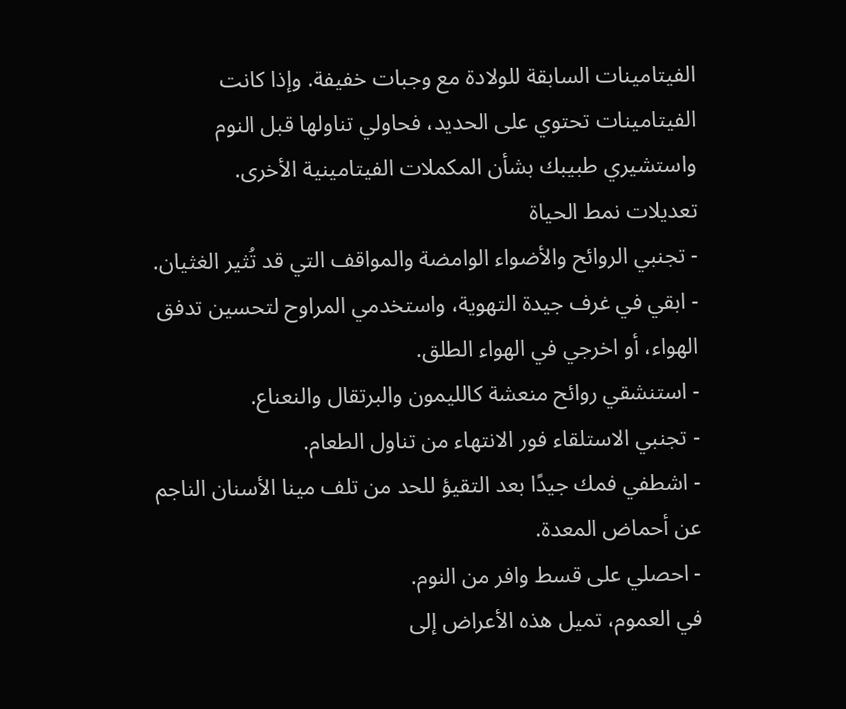الفيتامينات السابقة للولادة مع وجبات خفيفة. وإذا كانت الفيتامينات تحتوي على الحديد، فحاولي تناولها قبل النوم واستشيري طبيبك بشأن المكملات الفيتامينية الأخرى.
تعديلات نمط الحياة
- تجنبي الروائح والأضواء الوامضة والمواقف التي قد تُثير الغثيان.
- ابقي في غرف جيدة التهوية، واستخدمي المراوح لتحسين تدفق الهواء، أو اخرجي في الهواء الطلق.
- استنشقي روائح منعشة كالليمون والبرتقال والنعناع.
- تجنبي الاستلقاء فور الانتهاء من تناول الطعام.
- اشطفي فمك جيدًا بعد التقيؤ للحد من تلف مينا الأسنان الناجم عن أحماض المعدة.
- احصلي على قسط وافر من النوم.
في العموم، تميل هذه الأعراض إلى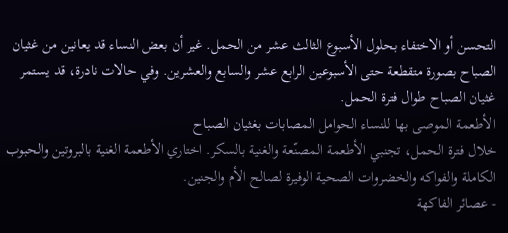التحسن أو الاختفاء بحلول الأسبوع الثالث عشر من الحمل. غير أن بعض النساء قد يعانين من غثيان الصباح بصورة متقطعة حتى الأسبوعين الرابع عشر والسابع والعشرين. وفي حالات نادرة، قد يستمر غثيان الصباح طوال فترة الحمل.
الأطعمة الموصى بها للنساء الحوامل المصابات بغثيان الصباح
خلال فترة الحمل، تجنبي الأطعمة المصنّعة والغنية بالسكر. اختاري الأطعمة الغنية بالبروتين والحبوب الكاملة والفواكه والخضروات الصحية الوفيرة لصالح الأم والجنين.
- عصائر الفاكهة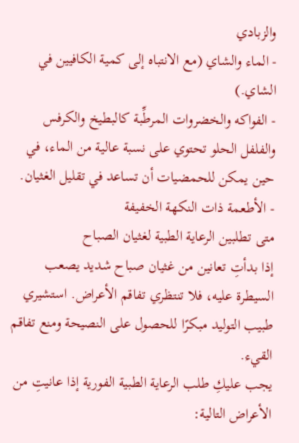والزبادي
- الماء والشاي (مع الانتباه إلى كمية الكافيين في الشاي.)
- الفواكه والخضروات المرطِّبة كالبطيخ والكرفس والفلفل الحلو تحتوي على نسبة عالية من الماء، في حين يمكن للحمضيات أن تساعد في تقليل الغثيان.
- الأطعمة ذات النكهة الخفيفة
متى تطلبين الرعاية الطبية لغثيان الصباح
إذا بدأتِ تعانين من غثيان صباح شديد يصعب السيطرة عليه، فلا تنتظري تفاقم الأعراض. استشيري طبيب التوليد مبكرًا للحصول على النصيحة ومنع تفاقم القيء.
يجب عليكِ طلب الرعاية الطبية الفورية إذا عانيتِ من الأعراض التالية: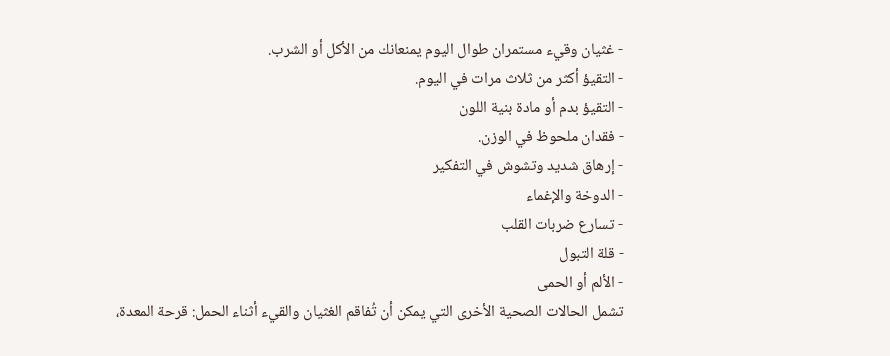- غثيان وقيء مستمران طوال اليوم يمنعانك من الأكل أو الشرب.
- التقيؤ أكثر من ثلاث مرات في اليوم.
- التقيؤ بدم أو مادة بنية اللون
- فقدان ملحوظ في الوزن.
- إرهاق شديد وتشوش في التفكير
- الدوخة والإغماء
- تسارع ضربات القلب
- قلة التبول
- الألم أو الحمى
تشمل الحالات الصحية الأخرى التي يمكن أن تُفاقم الغثيان والقيء أثناء الحمل: قرحة المعدة،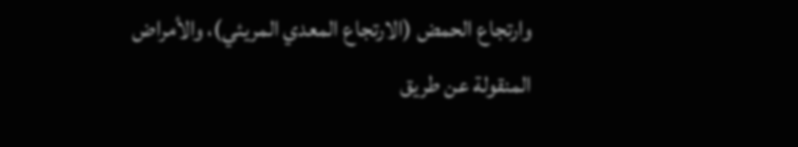وارتجاع الحمض (الارتجاع المعدي المريئي)، والأمراض المنقولة عن طريق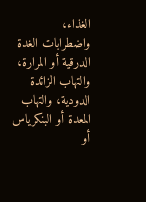الغذاء، واضطرابات الغدة الدرقية أو المرارة، والتهاب الزائدة الدودية، والتهاب المعدة أو البنكرياس أو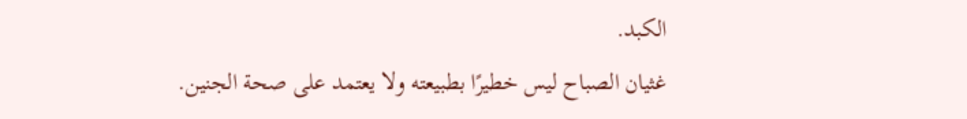الكبد.
غثيان الصباح ليس خطيرًا بطبيعته ولا يعتمد على صحة الجنين.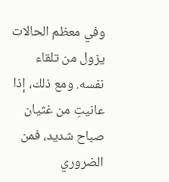وفي معظم الحالات يزول من تلقاء نفسه. ومع ذلك، إذا عانيتِ من غثيان صباح شديد، فمن الضروري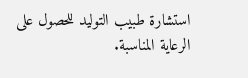استشارة طبيب التوليد للحصول على الرعاية المناسبة.